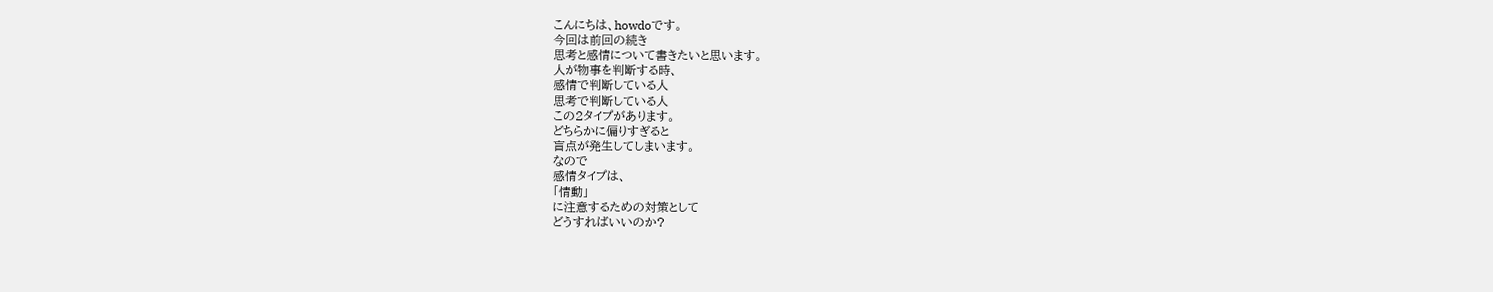こんにちは、howdoです。
今回は前回の続き
思考と感情について書きたいと思います。
人が物事を判断する時、
感情で判断している人
思考で判断している人
この2タイプがあります。
どちらかに偏りすぎると
盲点が発生してしまいます。
なので
感情タイプは、
「情動」
に注意するための対策として
どうすればいいのか?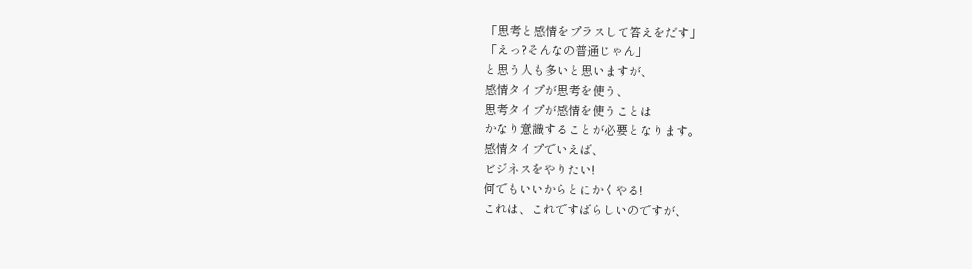「思考と感情をプラスして答えをだす」
「えっ?そんなの普通じゃん」
と思う人も多いと思いますが、
感情タイプが思考を使う、
思考タイプが感情を使うことは
かなり意識することが必要となります。
感情タイプでいえば、
ビジネスをやりたい!
何でもいいからとにかくやる!
これは、これですばらしいのですが、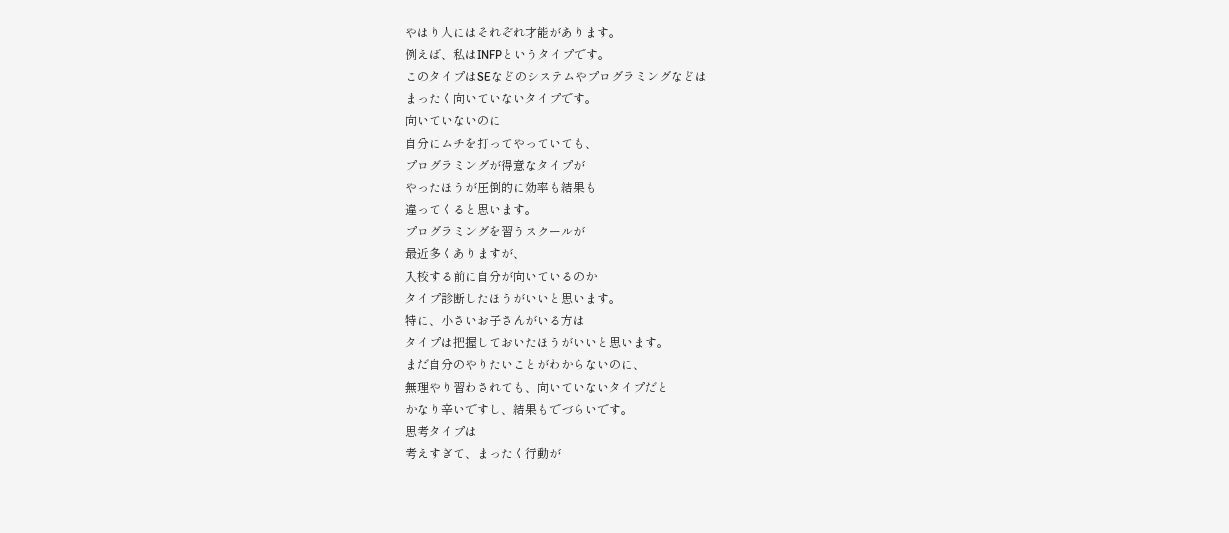やはり人にはそれぞれ才能があります。
例えば、私はINFPというタイプです。
このタイプはSEなどのシステムやプログラミングなどは
まったく向いていないタイプです。
向いていないのに
自分にムチを打ってやっていても、
プログラミングが得意なタイプが
やったほうが圧倒的に効率も結果も
違ってくると思います。
プログラミングを習うスクールが
最近多くありますが、
入校する前に自分が向いているのか
タイプ診断したほうがいいと思います。
特に、小さいお子さんがいる方は
タイプは把握しておいたほうがいいと思います。
まだ自分のやりたいことがわからないのに、
無理やり習わされても、向いていないタイプだと
かなり辛いですし、結果もでづらいです。
思考タイプは
考えすぎて、まったく行動が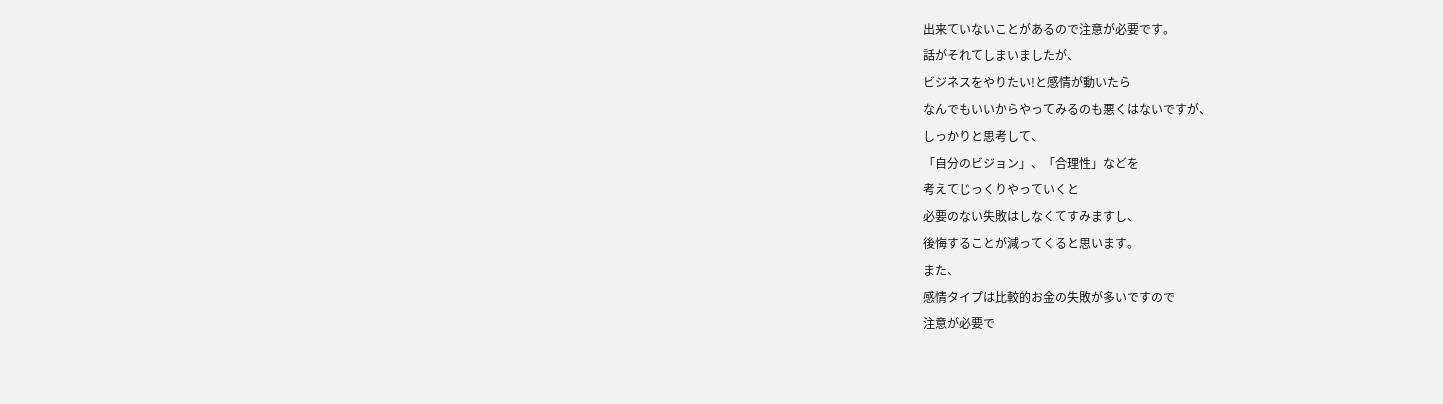出来ていないことがあるので注意が必要です。
話がそれてしまいましたが、
ビジネスをやりたい!と感情が動いたら
なんでもいいからやってみるのも悪くはないですが、
しっかりと思考して、
「自分のビジョン」、「合理性」などを
考えてじっくりやっていくと
必要のない失敗はしなくてすみますし、
後悔することが減ってくると思います。
また、
感情タイプは比較的お金の失敗が多いですので
注意が必要で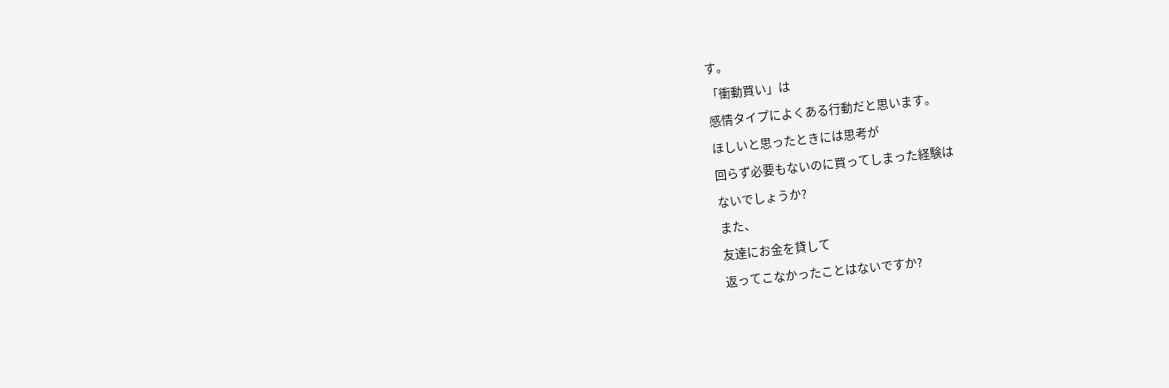す。
「衝動買い」は
感情タイプによくある行動だと思います。
ほしいと思ったときには思考が
回らず必要もないのに買ってしまった経験は
ないでしょうか?
また、
友達にお金を貸して
返ってこなかったことはないですか?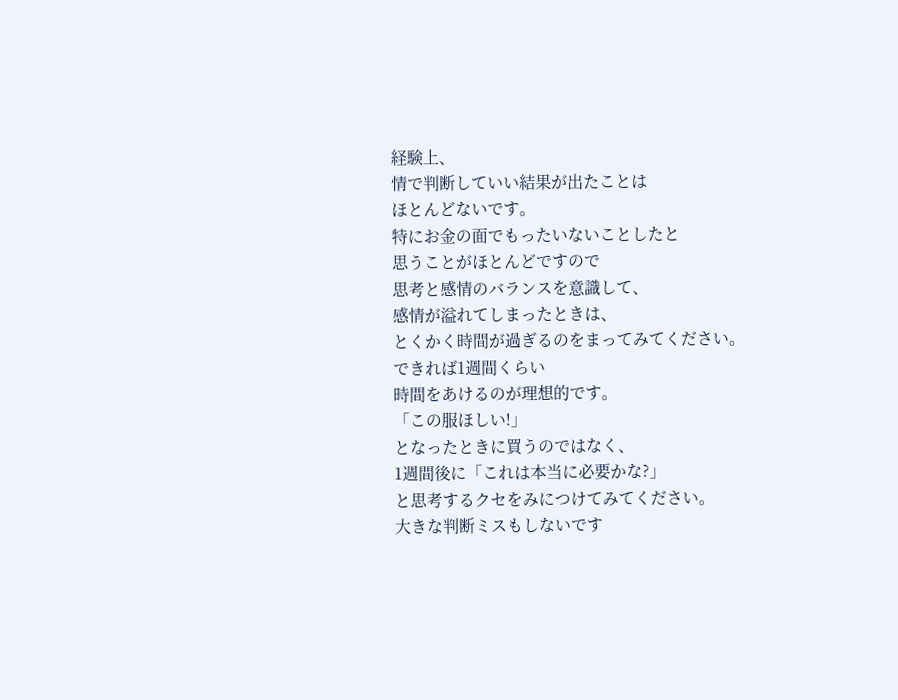経験上、
情で判断していい結果が出たことは
ほとんどないです。
特にお金の面でもったいないことしたと
思うことがほとんどですので
思考と感情のバランスを意識して、
感情が溢れてしまったときは、
とくかく時間が過ぎるのをまってみてください。
できれば1週間くらい
時間をあけるのが理想的です。
「この服ほしい!」
となったときに買うのではなく、
1週間後に「これは本当に必要かな?」
と思考するクセをみにつけてみてください。
大きな判断ミスもしないです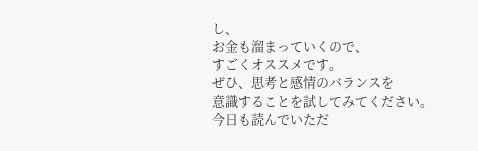し、
お金も溜まっていくので、
すごくオススメです。
ぜひ、思考と感情のバランスを
意識することを試してみてください。
今日も読んでいただ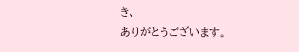き、
ありがとうございます。